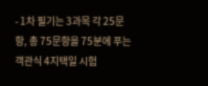- 1차 필기는 3과목 각 25문항, 총 75문항을 75분에 푸는 객관식 4지택일 시험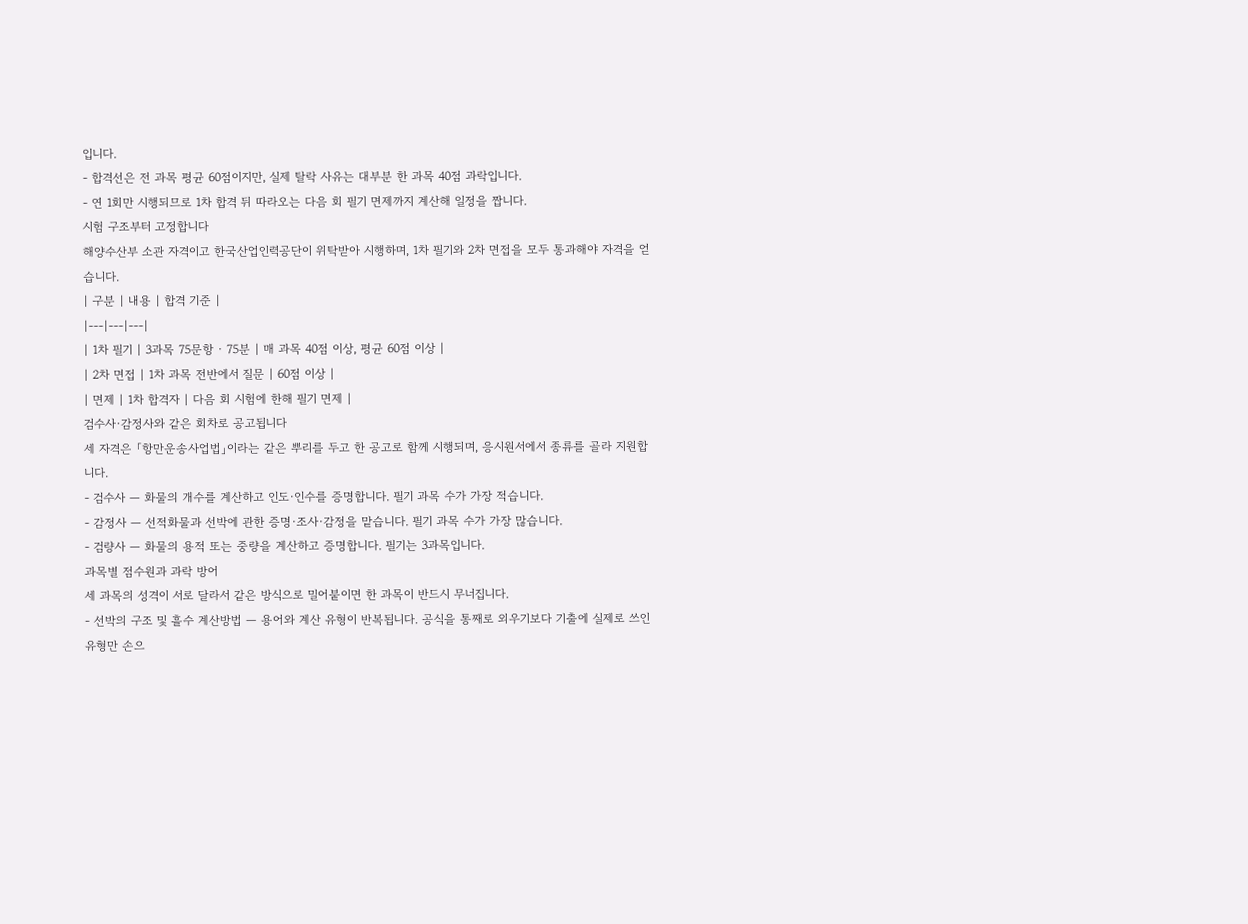입니다.
- 합격선은 전 과목 평균 60점이지만, 실제 탈락 사유는 대부분 한 과목 40점 과락입니다.
- 연 1회만 시행되므로 1차 합격 뒤 따라오는 다음 회 필기 면제까지 계산해 일정을 짭니다.
시험 구조부터 고정합니다
해양수산부 소관 자격이고 한국산업인력공단이 위탁받아 시행하며, 1차 필기와 2차 면접을 모두 통과해야 자격을 얻습니다.
| 구분 | 내용 | 합격 기준 |
|---|---|---|
| 1차 필기 | 3과목 75문항 · 75분 | 매 과목 40점 이상, 평균 60점 이상 |
| 2차 면접 | 1차 과목 전반에서 질문 | 60점 이상 |
| 면제 | 1차 합격자 | 다음 회 시험에 한해 필기 면제 |
검수사·감정사와 같은 회차로 공고됩니다
세 자격은 「항만운송사업법」이라는 같은 뿌리를 두고 한 공고로 함께 시행되며, 응시원서에서 종류를 골라 지원합니다.
- 검수사 — 화물의 개수를 계산하고 인도·인수를 증명합니다. 필기 과목 수가 가장 적습니다.
- 감정사 — 선적화물과 선박에 관한 증명·조사·감정을 맡습니다. 필기 과목 수가 가장 많습니다.
- 검량사 — 화물의 용적 또는 중량을 계산하고 증명합니다. 필기는 3과목입니다.
과목별 점수원과 과락 방어
세 과목의 성격이 서로 달라서 같은 방식으로 밀어붙이면 한 과목이 반드시 무너집니다.
- 선박의 구조 및 흘수 계산방법 — 용어와 계산 유형이 반복됩니다. 공식을 통째로 외우기보다 기출에 실제로 쓰인 유형만 손으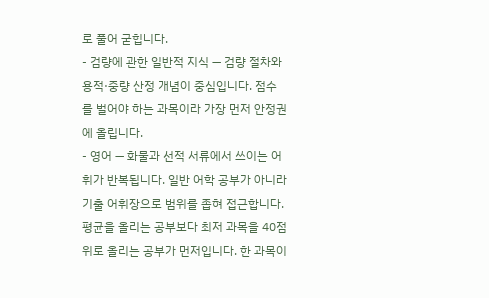로 풀어 굳힙니다.
- 검량에 관한 일반적 지식 — 검량 절차와 용적·중량 산정 개념이 중심입니다. 점수를 벌어야 하는 과목이라 가장 먼저 안정권에 올립니다.
- 영어 — 화물과 선적 서류에서 쓰이는 어휘가 반복됩니다. 일반 어학 공부가 아니라 기출 어휘장으로 범위를 좁혀 접근합니다.
평균을 올리는 공부보다 최저 과목을 40점 위로 올리는 공부가 먼저입니다. 한 과목이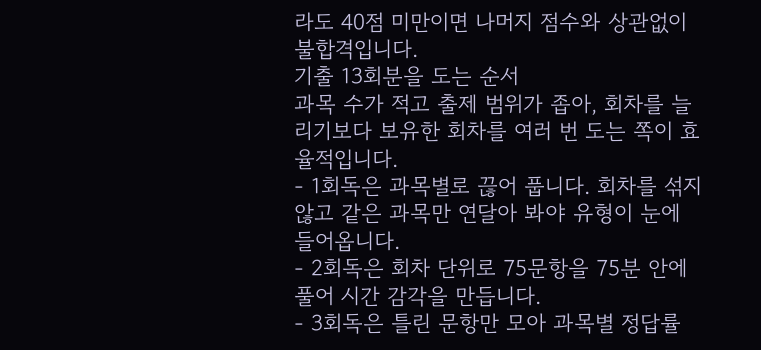라도 40점 미만이면 나머지 점수와 상관없이 불합격입니다.
기출 13회분을 도는 순서
과목 수가 적고 출제 범위가 좁아, 회차를 늘리기보다 보유한 회차를 여러 번 도는 쪽이 효율적입니다.
- 1회독은 과목별로 끊어 풉니다. 회차를 섞지 않고 같은 과목만 연달아 봐야 유형이 눈에 들어옵니다.
- 2회독은 회차 단위로 75문항을 75분 안에 풀어 시간 감각을 만듭니다.
- 3회독은 틀린 문항만 모아 과목별 정답률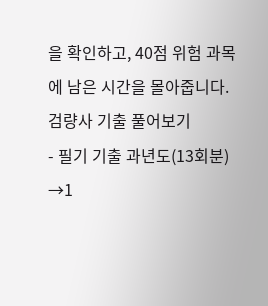을 확인하고, 40점 위험 과목에 남은 시간을 몰아줍니다.
검량사 기출 풀어보기
- 필기 기출 과년도(13회분) →1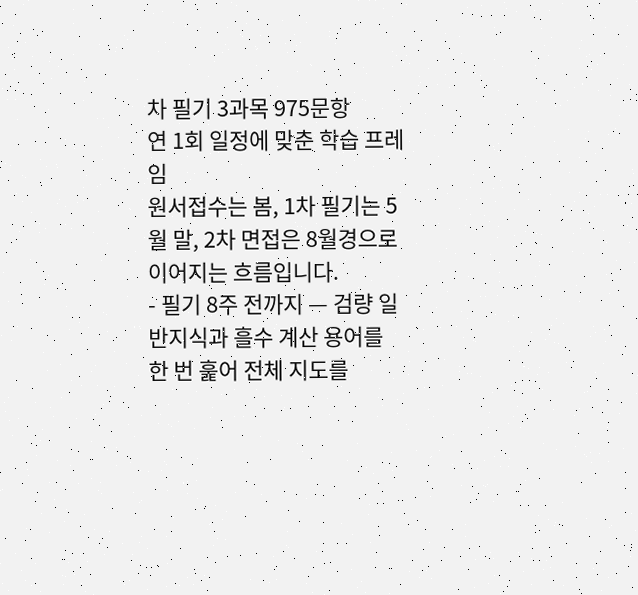차 필기 3과목 975문항
연 1회 일정에 맞춘 학습 프레임
원서접수는 봄, 1차 필기는 5월 말, 2차 면접은 8월경으로 이어지는 흐름입니다.
- 필기 8주 전까지 — 검량 일반지식과 흘수 계산 용어를 한 번 훑어 전체 지도를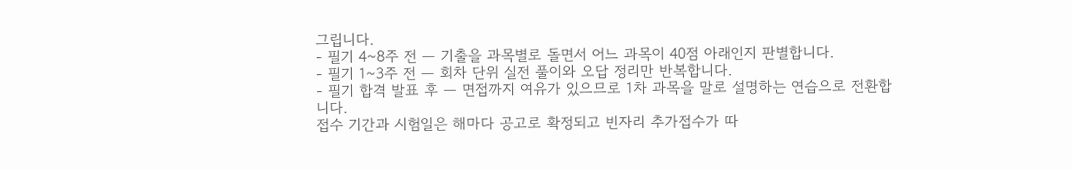그립니다.
- 필기 4~8주 전 — 기출을 과목별로 돌면서 어느 과목이 40점 아래인지 판별합니다.
- 필기 1~3주 전 — 회차 단위 실전 풀이와 오답 정리만 반복합니다.
- 필기 합격 발표 후 — 면접까지 여유가 있으므로 1차 과목을 말로 설명하는 연습으로 전환합니다.
접수 기간과 시험일은 해마다 공고로 확정되고 빈자리 추가접수가 따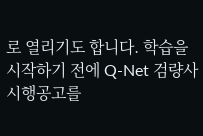로 열리기도 합니다. 학습을 시작하기 전에 Q-Net 검량사 시행공고를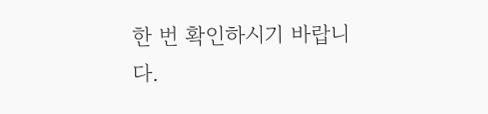한 번 확인하시기 바랍니다.